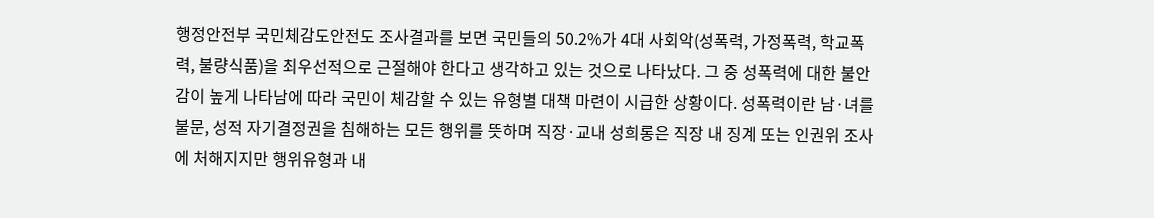행정안전부 국민체감도안전도 조사결과를 보면 국민들의 50.2%가 4대 사회악(성폭력, 가정폭력, 학교폭력, 불량식품)을 최우선적으로 근절해야 한다고 생각하고 있는 것으로 나타났다. 그 중 성폭력에 대한 불안감이 높게 나타남에 따라 국민이 체감할 수 있는 유형별 대책 마련이 시급한 상황이다. 성폭력이란 남·녀를 불문, 성적 자기결정권을 침해하는 모든 행위를 뜻하며 직장·교내 성희롱은 직장 내 징계 또는 인권위 조사에 처해지지만 행위유형과 내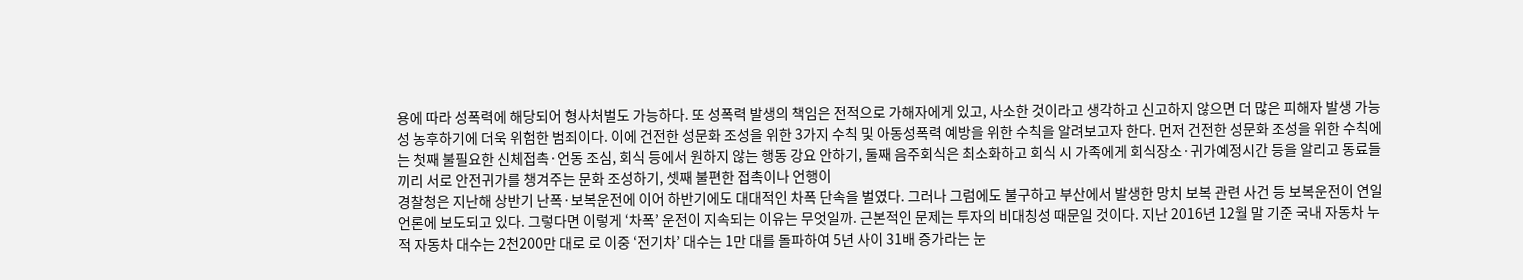용에 따라 성폭력에 해당되어 형사처벌도 가능하다. 또 성폭력 발생의 책임은 전적으로 가해자에게 있고, 사소한 것이라고 생각하고 신고하지 않으면 더 많은 피해자 발생 가능성 농후하기에 더욱 위험한 범죄이다. 이에 건전한 성문화 조성을 위한 3가지 수칙 및 아동성폭력 예방을 위한 수칙을 알려보고자 한다. 먼저 건전한 성문화 조성을 위한 수칙에는 첫째 불필요한 신체접촉·언동 조심, 회식 등에서 원하지 않는 행동 강요 안하기, 둘째 음주회식은 최소화하고 회식 시 가족에게 회식장소·귀가예정시간 등을 알리고 동료들끼리 서로 안전귀가를 챙겨주는 문화 조성하기, 셋째 불편한 접촉이나 언행이
경찰청은 지난해 상반기 난폭·보복운전에 이어 하반기에도 대대적인 차폭 단속을 벌였다. 그러나 그럼에도 불구하고 부산에서 발생한 망치 보복 관련 사건 등 보복운전이 연일 언론에 보도되고 있다. 그렇다면 이렇게 ‘차폭’ 운전이 지속되는 이유는 무엇일까. 근본적인 문제는 투자의 비대칭성 때문일 것이다. 지난 2016년 12월 말 기준 국내 자동차 누적 자동차 대수는 2천200만 대로 로 이중 ‘전기차’ 대수는 1만 대를 돌파하여 5년 사이 31배 증가라는 눈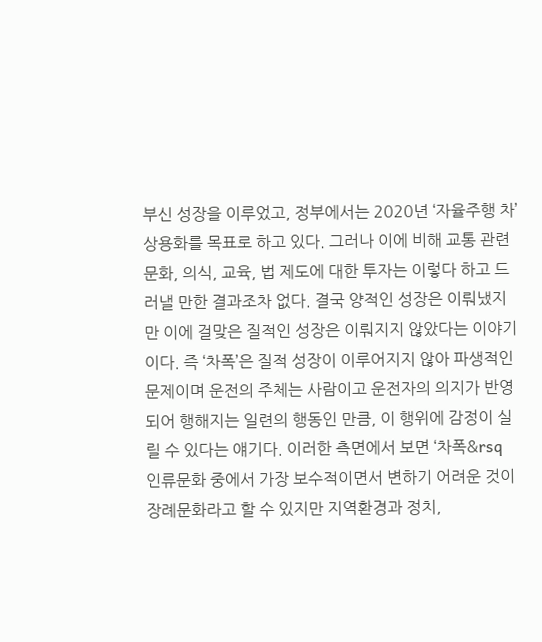부신 성장을 이루었고, 정부에서는 2020년 ‘자율주행 차’ 상용화를 목표로 하고 있다. 그러나 이에 비해 교통 관련 문화, 의식, 교육, 법 제도에 대한 투자는 이렇다 하고 드러낼 만한 결과조차 없다. 결국 양적인 성장은 이뤄냈지만 이에 걸맞은 질적인 성장은 이뤄지지 않았다는 이야기이다. 즉 ‘차폭’은 질적 성장이 이루어지지 않아 파생적인 문제이며 운전의 주체는 사람이고 운전자의 의지가 반영되어 행해지는 일련의 행동인 만큼, 이 행위에 감정이 실릴 수 있다는 얘기다. 이러한 측면에서 보면 ‘차폭&rsq
인류문화 중에서 가장 보수적이면서 변하기 어려운 것이 장례문화라고 할 수 있지만 지역환경과 정치,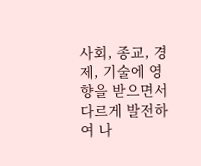사회, 종교, 경제, 기술에 영향을 받으면서 다르게 발전하여 나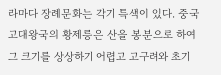라마다 장례문화는 각기 특색이 있다. 중국 고대왕국의 황제릉은 산을 봉분으로 하여 그 크기를 상상하기 어렵고 고구려와 초기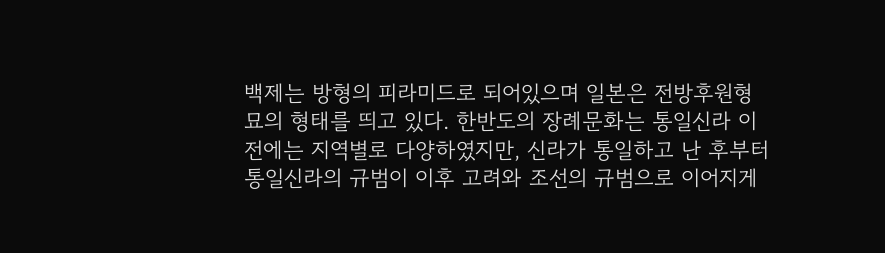백제는 방형의 피라미드로 되어있으며 일본은 전방후원형 묘의 형태를 띄고 있다. 한반도의 장례문화는 통일신라 이전에는 지역별로 다양하였지만, 신라가 통일하고 난 후부터 통일신라의 규범이 이후 고려와 조선의 규범으로 이어지게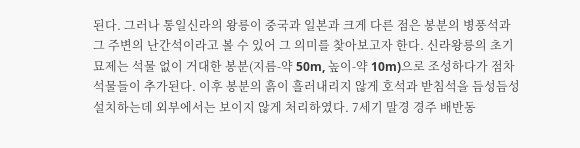된다. 그러나 통일신라의 왕릉이 중국과 일본과 크게 다른 점은 봉분의 병풍석과 그 주변의 난간석이라고 볼 수 있어 그 의미를 찾아보고자 한다. 신라왕릉의 초기묘제는 석물 없이 거대한 봉분(지름-약 50m, 높이-약 10m)으로 조성하다가 점차 석물들이 추가된다. 이후 봉분의 흙이 흘러내리지 않게 호석과 받침석을 듬성듬성 설치하는데 외부에서는 보이지 않게 처리하였다. 7세기 말경 경주 배반동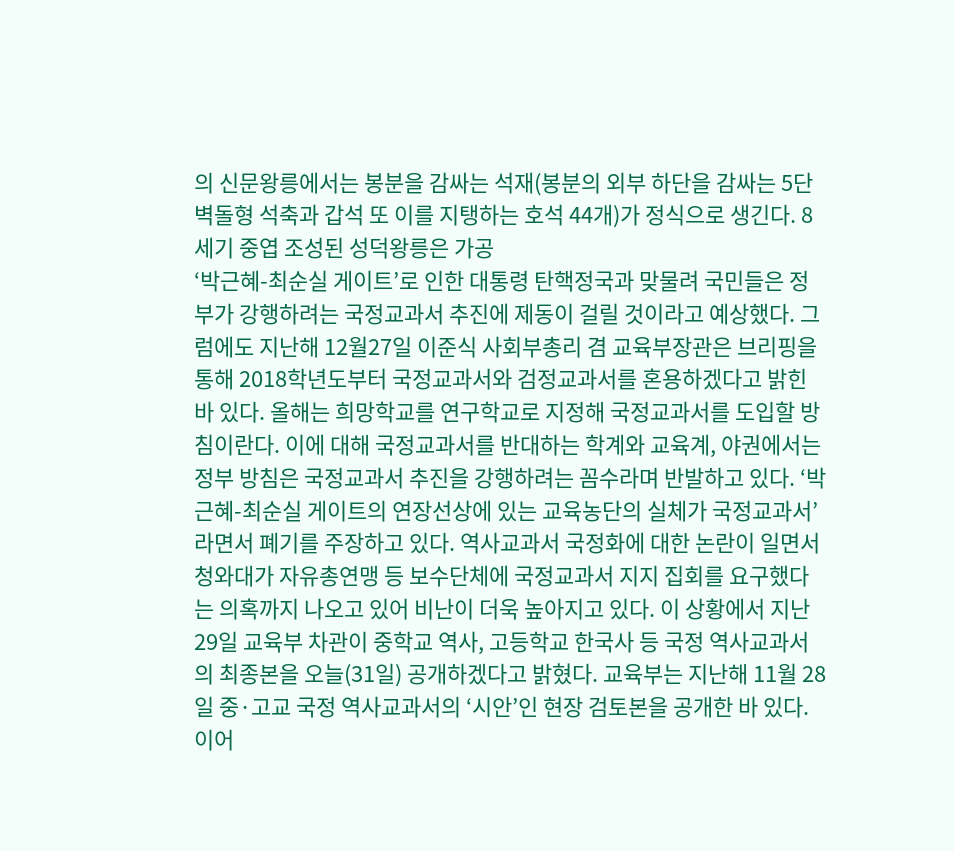의 신문왕릉에서는 봉분을 감싸는 석재(봉분의 외부 하단을 감싸는 5단 벽돌형 석축과 갑석 또 이를 지탱하는 호석 44개)가 정식으로 생긴다. 8세기 중엽 조성된 성덕왕릉은 가공
‘박근혜-최순실 게이트’로 인한 대통령 탄핵정국과 맞물려 국민들은 정부가 강행하려는 국정교과서 추진에 제동이 걸릴 것이라고 예상했다. 그럼에도 지난해 12월27일 이준식 사회부총리 겸 교육부장관은 브리핑을 통해 2018학년도부터 국정교과서와 검정교과서를 혼용하겠다고 밝힌 바 있다. 올해는 희망학교를 연구학교로 지정해 국정교과서를 도입할 방침이란다. 이에 대해 국정교과서를 반대하는 학계와 교육계, 야권에서는 정부 방침은 국정교과서 추진을 강행하려는 꼼수라며 반발하고 있다. ‘박근혜-최순실 게이트의 연장선상에 있는 교육농단의 실체가 국정교과서’라면서 폐기를 주장하고 있다. 역사교과서 국정화에 대한 논란이 일면서 청와대가 자유총연맹 등 보수단체에 국정교과서 지지 집회를 요구했다는 의혹까지 나오고 있어 비난이 더욱 높아지고 있다. 이 상황에서 지난 29일 교육부 차관이 중학교 역사, 고등학교 한국사 등 국정 역사교과서의 최종본을 오늘(31일) 공개하겠다고 밝혔다. 교육부는 지난해 11월 28일 중·고교 국정 역사교과서의 ‘시안’인 현장 검토본을 공개한 바 있다. 이어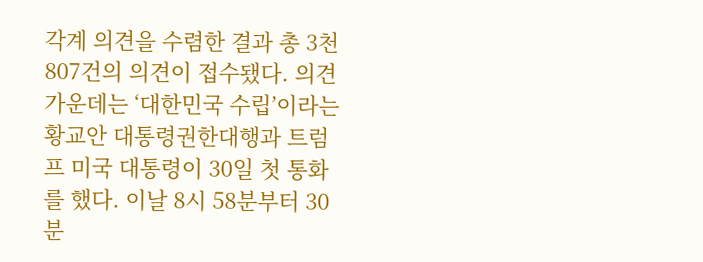각계 의견을 수렴한 결과 총 3천807건의 의견이 접수됐다. 의견 가운데는 ‘대한민국 수립’이라는
황교안 대통령권한대행과 트럼프 미국 대통령이 30일 첫 통화를 했다. 이날 8시 58분부터 30분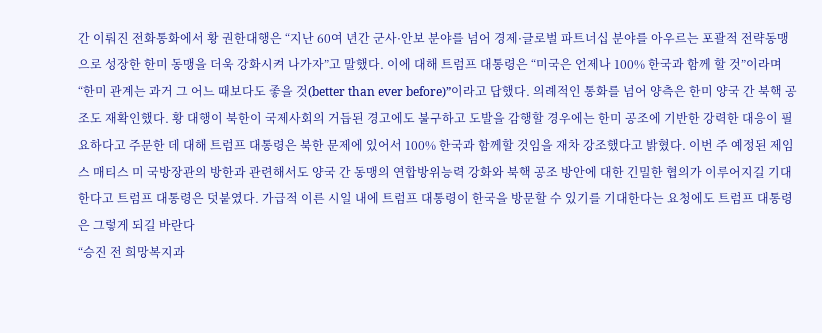간 이뤄진 전화통화에서 황 권한대행은 “지난 60여 년간 군사·안보 분야를 넘어 경제·글로벌 파트너십 분야를 아우르는 포괄적 전략동맹으로 성장한 한미 동맹을 더욱 강화시켜 나가자”고 말했다. 이에 대해 트럼프 대통령은 “미국은 언제나 100% 한국과 함께 할 것”이라며 “한미 관계는 과거 그 어느 때보다도 좋을 것(better than ever before)”이라고 답했다. 의례적인 통화를 넘어 양측은 한미 양국 간 북핵 공조도 재확인했다. 황 대행이 북한이 국제사회의 거듭된 경고에도 불구하고 도발을 감행할 경우에는 한미 공조에 기반한 강력한 대응이 필요하다고 주문한 데 대해 트럼프 대통령은 북한 문제에 있어서 100% 한국과 함께할 것임을 재차 강조했다고 밝혔다. 이번 주 예정된 제임스 매티스 미 국방장관의 방한과 관련해서도 양국 간 동맹의 연합방위능력 강화와 북핵 공조 방안에 대한 긴밀한 협의가 이루어지길 기대한다고 트럼프 대통령은 덧붙였다. 가급적 이른 시일 내에 트럼프 대통령이 한국을 방문할 수 있기를 기대한다는 요청에도 트럼프 대통령은 그렇게 되길 바란다
“승진 전 희망복지과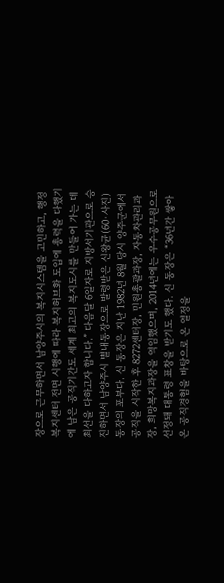장으로 근무하면서 남양주시의 복지시스템을 고민하고, 행정복지센터 전면 시행에 따라 복지허브화 도입에 총력을 다했기에 남은 공직기간도 세계 최고의 복지도시를 만들어 가는 데 최선을 다하고자 합니다.” 다음달 6일자로 지방서기관으로 승진하면서 남양주시 별내동장으로 발령받은 신왕균(60·사진) 동장의 포부다. 신 동장은 지난 1982년 8월 당시 양주군에서 공직을 시작한 후 8272센터장, 민원총괄과장, 자동차관리과장, 희망복지과장을 역임했으며, 2014년에는 우수공무원으로 선정돼 대통령 표창을 받기도 했다. 신 동장은 “36년간 쌓아 온 공직경험을 바탕으로 온 열정을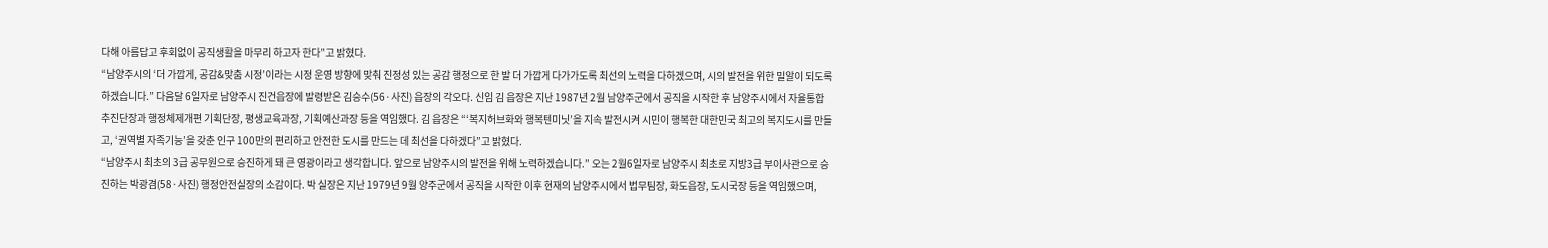다해 아름답고 후회없이 공직생활을 마무리 하고자 한다”고 밝혔다.
“남양주시의 ‘더 가깝게, 공감&맞춤 시정’이라는 시정 운영 방향에 맞춰 진정성 있는 공감 행정으로 한 발 더 가깝게 다가가도록 최선의 노력을 다하겠으며, 시의 발전을 위한 밀알이 되도록 하겠습니다.” 다음달 6일자로 남양주시 진건읍장에 발령받은 김승수(56·사진) 읍장의 각오다. 신임 김 읍장은 지난 1987년 2월 남양주군에서 공직을 시작한 후 남양주시에서 자율통합추진단장과 행정체제개편 기획단장, 평생교육과장, 기획예산과장 등을 역임했다. 김 읍장은 “‘복지허브화와 행복텐미닛’을 지속 발전시켜 시민이 행복한 대한민국 최고의 복지도시를 만들고, ‘권역별 자족기능’을 갖춘 인구 100만의 편리하고 안전한 도시를 만드는 데 최선을 다하겠다”고 밝혔다.
“남양주시 최초의 3급 공무원으로 승진하게 돼 큰 영광이라고 생각합니다. 앞으로 남양주시의 발전을 위해 노력하겠습니다.” 오는 2월6일자로 남양주시 최초로 지방3급 부이사관으로 승진하는 박광겸(58·사진) 행정안전실장의 소감이다. 박 실장은 지난 1979년 9월 양주군에서 공직을 시작한 이후 현재의 남양주시에서 법무팀장, 화도읍장, 도시국장 등을 역임했으며,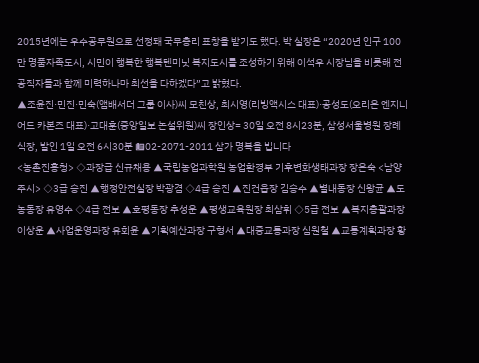2015년에는 우수공무원으로 선정돼 국무총리 표창을 받기도 했다. 박 실장은 “2020년 인구 100만 명품자족도시, 시민이 행복한 행복텐미닛 복지도시를 조성하기 위해 이석우 시장님을 비롯해 전 공직자들과 함께 미력하나마 최선을 다하겠다”고 밝혔다.
▲조윤진·민진·민숙(앰배서더 그룹 이사)씨 모친상, 최시영(리빙액시스 대표)·공성도(오리온 엔지니어드 카본즈 대표)·고대훈(중앙일보 논설위원)씨 장인상= 30일 오전 8시23분, 삼성서울병원 장례식장, 발인 1일 오전 6시30분 ☎02-2071-2011 삼가 명복을 빕니다
<농촌진흥청> ◇과장급 신규채용 ▲국립농업과학원 농업환경부 기후변화생태과장 장은숙 <남양주시> ◇3급 승진 ▲행정안전실장 박광겸 ◇4급 승진 ▲진건읍장 김승수 ▲별내동장 신왕균 ▲도농동장 유영수 ◇4급 전보 ▲호평동장 추성운 ▲평생교육원장 최삼휘 ◇5급 전보 ▲복지총괄과장 이상운 ▲사업운영과장 유회윤 ▲기획예산과장 구형서 ▲대중교통과장 심원철 ▲교통계획과장 황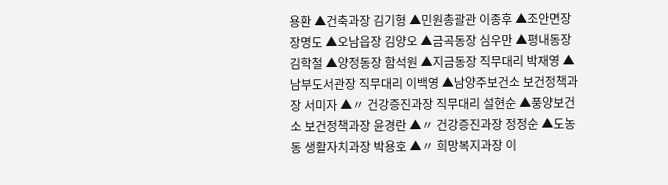용환 ▲건축과장 김기형 ▲민원총괄관 이종후 ▲조안면장 장명도 ▲오남읍장 김양오 ▲금곡동장 심우만 ▲평내동장 김학철 ▲양정동장 함석원 ▲지금동장 직무대리 박재영 ▲남부도서관장 직무대리 이백영 ▲남양주보건소 보건정책과장 서미자 ▲〃 건강증진과장 직무대리 설현순 ▲풍양보건소 보건정책과장 윤경란 ▲〃 건강증진과장 정정순 ▲도농동 생활자치과장 박용호 ▲〃 희망복지과장 이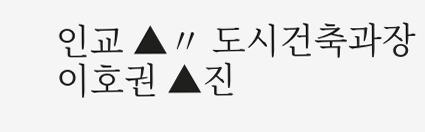인교 ▲〃 도시건축과장 이호권 ▲진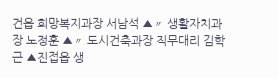건읍 희망복지과장 서남석 ▲〃 생활자치과장 노정훈 ▲〃 도시건축과장 직무대리 김학근 ▲진접읍 생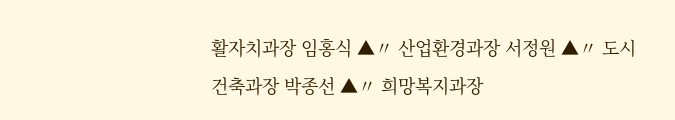활자치과장 임홍식 ▲〃 산업환경과장 서정원 ▲〃 도시건축과장 박종선 ▲〃 희망복지과장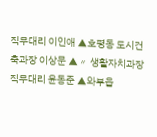직무대리 이인애 ▲호평동 도시건축과장 이상문 ▲〃 생활자치과장 직무대리 윤동준 ▲와부읍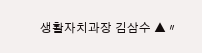생활자치과장 김삼수 ▲〃